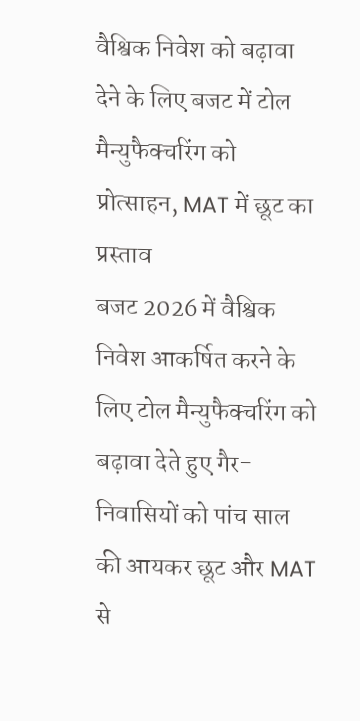वैश्विक निवेश को बढ़ावा देने के लिए बजट में टोल मैन्युफैक्चरिंग को प्रोत्साहन, MAT में छूट का प्रस्ताव
बजट 2026 में वैश्विक निवेश आकर्षित करने के लिए टोल मैन्युफैक्चरिंग को बढ़ावा देते हुए गैर-निवासियों को पांच साल की आयकर छूट और MAT से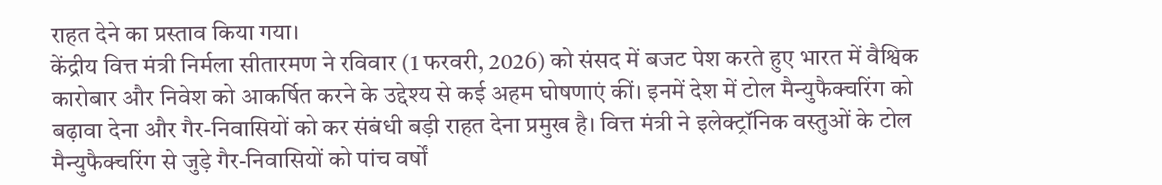राहत देने का प्रस्ताव किया गया।
केंद्रीय वित्त मंत्री निर्मला सीतारमण ने रविवार (1 फरवरी, 2026) को संसद में बजट पेश करते हुए भारत में वैश्विक कारोबार और निवेश को आकर्षित करने के उद्देश्य से कई अहम घोषणाएं कीं। इनमें देश में टोल मैन्युफैक्चरिंग को बढ़ावा देना और गैर-निवासियों को कर संबंधी बड़ी राहत देना प्रमुख है। वित्त मंत्री ने इलेक्ट्रॉनिक वस्तुओं के टोल मैन्युफैक्चरिंग से जुड़े गैर-निवासियों को पांच वर्षों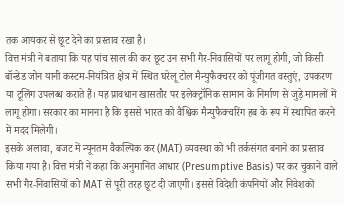तक आयकर से छूट देने का प्रस्ताव रखा है।
वित्त मंत्री ने बताया कि यह पांच साल की कर छूट उन सभी गैर-निवासियों पर लागू होगी, जो किसी बॉन्डेड जोन यानी कस्टम-नियंत्रित क्षेत्र में स्थित घरेलू टोल मैन्युफैक्चरर को पूंजीगत वस्तुएं, उपकरण या टूलिंग उपलब्ध कराते हैं। यह प्रावधान खासतौर पर इलेक्ट्रॉनिक सामान के निर्माण से जुड़े मामलों में लागू होगा। सरकार का मानना है कि इससे भारत को वैश्विक मैन्युफैक्चरिंग हब के रूप में स्थापित करने में मदद मिलेगी।
इसके अलावा, बजट में न्यूनतम वैकल्पिक कर (MAT) व्यवस्था को भी तर्कसंगत बनाने का प्रस्ताव किया गया है। वित्त मंत्री ने कहा कि अनुमानित आधार (Presumptive Basis) पर कर चुकाने वाले सभी गैर-निवासियों को MAT से पूरी तरह छूट दी जाएगी। इससे विदेशी कंपनियों और निवेशकों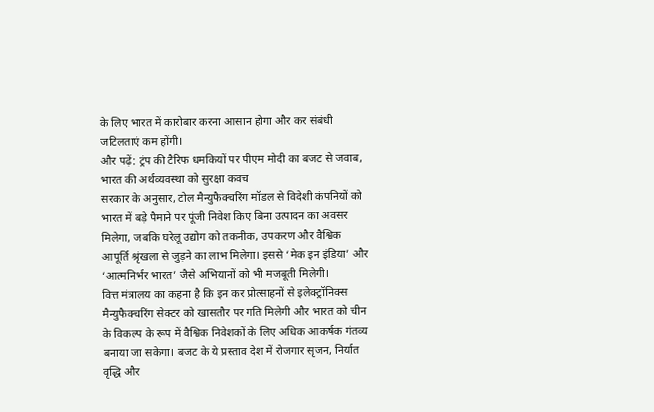के लिए भारत में कारोबार करना आसान होगा और कर संबंधी जटिलताएं कम होंगी।
और पढ़ें: ट्रंप की टैरिफ धमकियों पर पीएम मोदी का बजट से जवाब, भारत की अर्थव्यवस्था को सुरक्षा कवच
सरकार के अनुसार, टोल मैन्युफैक्चरिंग मॉडल से विदेशी कंपनियों को भारत में बड़े पैमाने पर पूंजी निवेश किए बिना उत्पादन का अवसर मिलेगा, जबकि घरेलू उद्योग को तकनीक, उपकरण और वैश्विक आपूर्ति श्रृंखला से जुड़ने का लाभ मिलेगा। इससे ‘मेक इन इंडिया’ और ‘आत्मनिर्भर भारत’ जैसे अभियानों को भी मजबूती मिलेगी।
वित्त मंत्रालय का कहना है कि इन कर प्रोत्साहनों से इलेक्ट्रॉनिक्स मैन्युफैक्चरिंग सेक्टर को खासतौर पर गति मिलेगी और भारत को चीन के विकल्प के रूप में वैश्विक निवेशकों के लिए अधिक आकर्षक गंतव्य बनाया जा सकेगा। बजट के ये प्रस्ताव देश में रोजगार सृजन, निर्यात वृद्धि और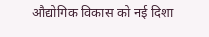औद्योगिक विकास को नई दिशा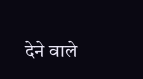देने वाले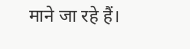माने जा रहे हैं।